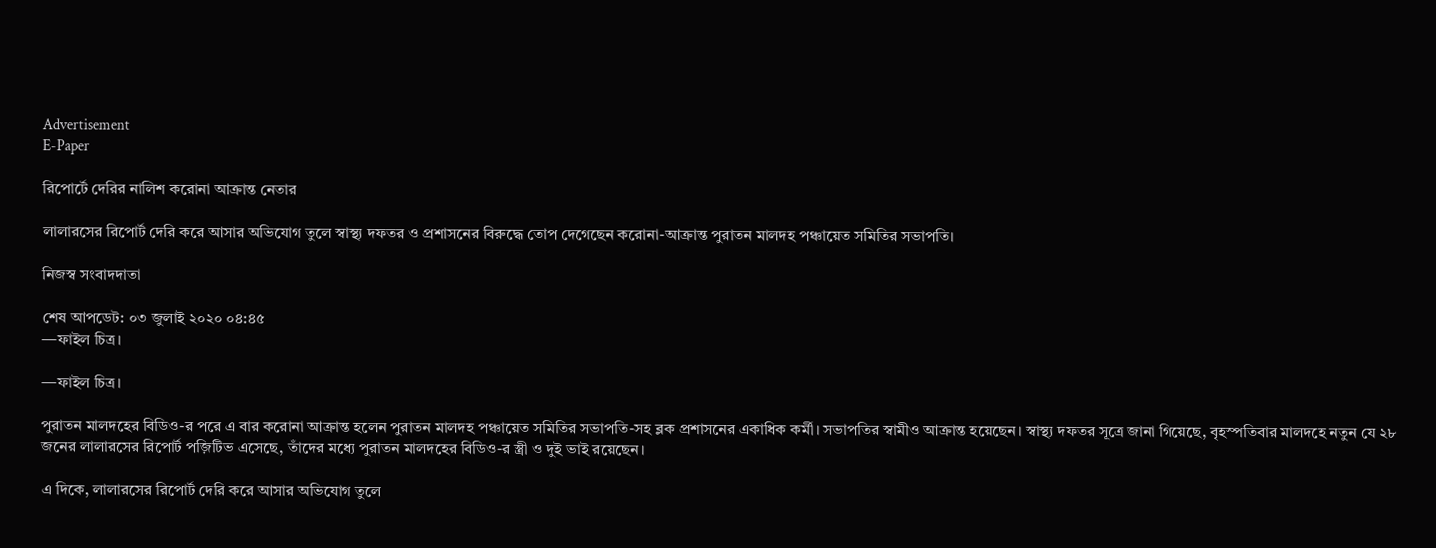Advertisement
E-Paper

রিপোর্টে দেরির নালিশ করোনা আক্রান্ত নেতার

লালারসের রিপোর্ট দেরি করে আসার অভিযোগ তুলে স্বাস্থ্য দফতর ও প্রশাসনের বিরুদ্ধে তোপ দেগেছেন করোনা-আক্রান্ত পুরাতন মালদহ পঞ্চায়েত সমিতির সভাপতি।

নিজস্ব সংবাদদাতা

শেষ আপডেট: ০৩ জুলাই ২০২০ ০৪:৪৫
—ফাইল চিত্র।

—ফাইল চিত্র।

পুরাতন মালদহের বিডিও-র পরে এ বার করোনা আক্রান্ত হলেন পুরাতন মালদহ পঞ্চায়েত সমিতির সভাপতি-সহ ব্লক প্রশাসনের একাধিক কর্মী। সভাপতির স্বামীও আক্রান্ত হয়েছেন। স্বাস্থ্য দফতর সূত্রে জানা গিয়েছে, বৃহস্পতিবার মালদহে নতুন যে ২৮ জনের লালারসের রিপোর্ট পজ়িটিভ এসেছে, তাঁদের মধ্যে পুরাতন মালদহের বিডিও-র স্ত্রী ও দুই ভাই রয়েছেন।

এ দিকে, লালারসের রিপোর্ট দেরি করে আসার অভিযোগ তুলে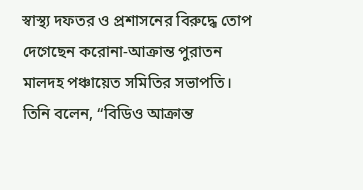স্বাস্থ্য দফতর ও প্রশাসনের বিরুদ্ধে তোপ দেগেছেন করোনা-আক্রান্ত পুরাতন মালদহ পঞ্চায়েত সমিতির সভাপতি। তিনি বলেন, ‘‘বিডিও আক্রান্ত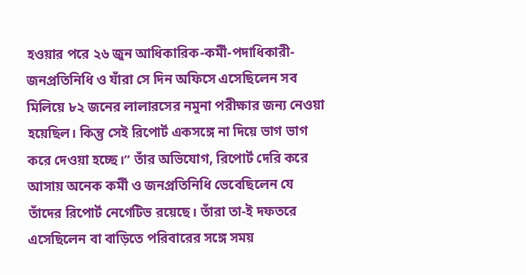হওয়ার পরে ২৬ জুন আধিকারিক-কর্মী-পদাধিকারী-জনপ্রতিনিধি ও যাঁরা সে দিন অফিসে এসেছিলেন সব মিলিয়ে ৮২ জনের লালারসের নমুনা পরীক্ষার জন্য নেওয়া হয়েছিল। কিন্তু সেই রিপোর্ট একসঙ্গে না দিয়ে ভাগ ভাগ করে দেওয়া হচ্ছে।’’ তাঁর অভিযোগ, রিপোর্ট দেরি করে আসায় অনেক কর্মী ও জনপ্রতিনিধি ভেবেছিলেন যে তাঁদের রিপোর্ট নেগেটিভ রয়েছে। তাঁরা তা-ই দফতরে এসেছিলেন বা বাড়িতে পরিবারের সঙ্গে সময়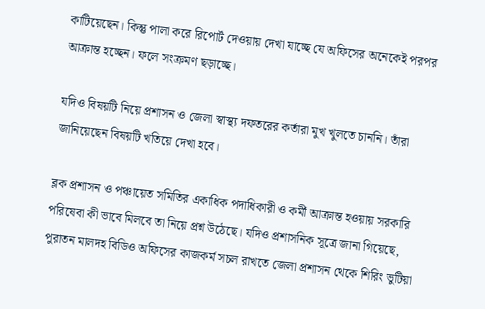কাটিয়েছেন। কিন্তু পালা করে রিপোর্ট দেওয়ায় দেখা যাচ্ছে যে অফিসের অনেকেই পরপর আক্রান্ত হচ্ছেন। ফলে সংক্রমণ ছড়াচ্ছে।

যদিও বিষয়টি নিয়ে প্রশাসন ও জেলা স্বাস্থ্য দফতরের কর্তারা মুখ খুলতে চাননি। তাঁরা জানিয়েছেন বিষয়টি খতিয়ে দেখা হবে।

ব্লক প্রশাসন ও পঞ্চায়েত সমিতির একাধিক পদাধিকারী ও কর্মী আক্রান্ত হওয়ায় সরকারি পরিষেবা কী ভাবে মিলবে তা নিয়ে প্রশ্ন উঠেছে। যদিও প্রশাসনিক সূত্রে জানা গিয়েছে, পুরাতন মালদহ বিডিও অফিসের কাজকর্ম সচল রাখতে জেলা প্রশাসন থেকে শিরিং ভুটিয়া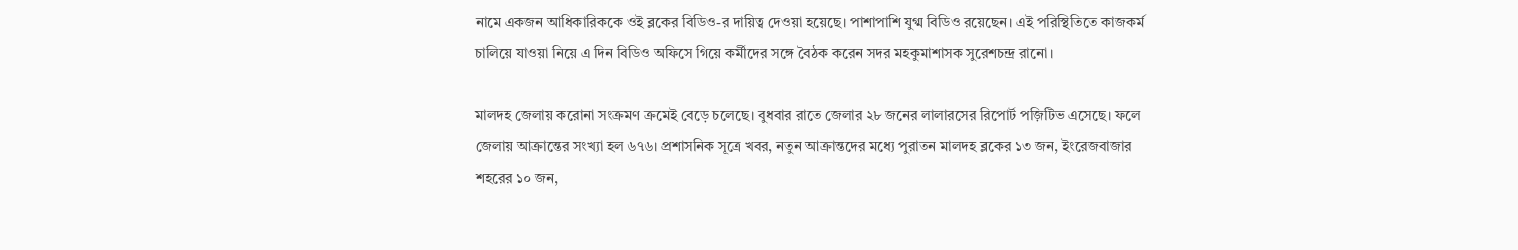নামে একজন আধিকারিককে ওই ব্লকের বিডিও-র দায়িত্ব দেওয়া হয়েছে। পাশাপাশি যুগ্ম বিডিও রয়েছেন। এই পরিস্থিতিতে কাজকর্ম চালিয়ে যাওয়া নিয়ে এ দিন বিডিও অফিসে গিয়ে কর্মীদের সঙ্গে বৈঠক করেন সদর মহকুমাশাসক সুরেশচন্দ্র রানো।

মালদহ জেলায় করোনা সংক্রমণ ক্রমেই বেড়ে চলেছে। বুধবার রাতে জেলার ২৮ জনের লালারসের রিপোর্ট পজ়িটিভ এসেছে। ফলে জেলায় আক্রান্তের সংখ্যা হল ৬৭৬। প্রশাসনিক সূত্রে খবর, নতুন আক্রান্তদের মধ্যে পুরাতন মালদহ ব্লকের ১৩ জন, ইংরেজবাজার শহরের ১০ জন,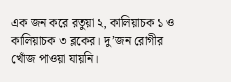এক জন করে রতুয়া ২, কালিয়াচক ১ ও কালিয়াচক ৩ ব্লকের। দু’জন রোগীর খোঁজ পাওয়া যায়নি।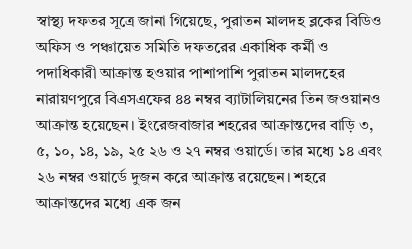স্বাস্থ্য দফতর সূত্রে জানা গিয়েছে, পুরাতন মালদহ ব্লকের বিডিও অফিস ও পঞ্চায়েত সমিতি দফতরের একাধিক কর্মী ও পদাধিকারী আক্রান্ত হওয়ার পাশাপাশি পুরাতন মালদহের নারায়ণপুরে বিএসএফের ৪৪ নম্বর ব্যাটালিয়নের তিন জওয়ানও আক্রান্ত হয়েছেন। ইংরেজবাজার শহরের আক্রান্তদের বাড়ি ৩, ৫, ১০, ১৪, ১৯, ২৫ ২৬ ও ২৭ নম্বর ওয়ার্ডে। তার মধ্যে ১৪ এবং ২৬ নম্বর ওয়ার্ডে দুজন করে আক্রান্ত রয়েছেন। শহরে আক্রান্তদের মধ্যে এক জন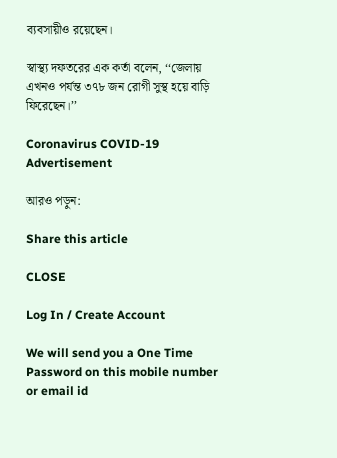ব্যবসায়ীও রয়েছেন।

স্বাস্থ্য দফতরের এক কর্তা বলেন, ‘‘জেলায় এখনও পর্যন্ত ৩৭৮ জন রোগী সুস্থ হয়ে বাড়ি ফিরেছেন।’’

Coronavirus COVID-19
Advertisement

আরও পড়ুন:

Share this article

CLOSE

Log In / Create Account

We will send you a One Time Password on this mobile number or email id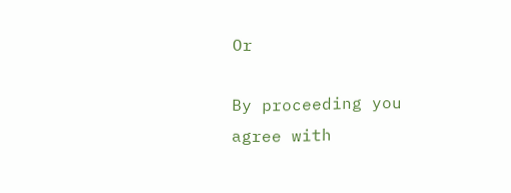Or

By proceeding you agree with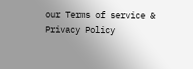our Terms of service & Privacy Policy